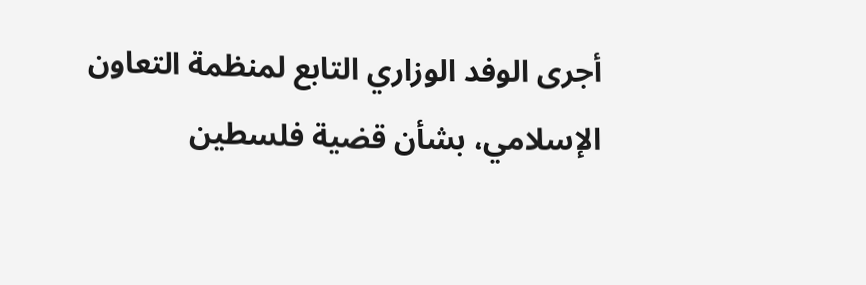أجرى الوفد الوزاري التابع لمنظمة التعاون الإسلامي، بشأن قضية فلسطين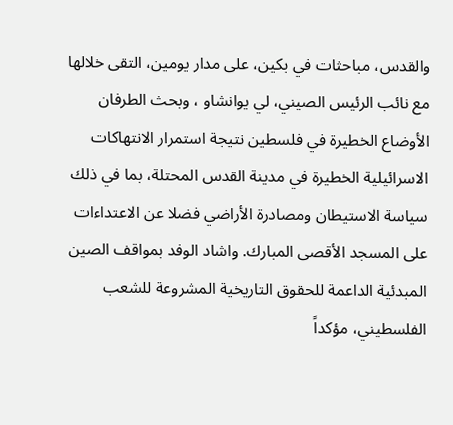والقدس، مباحثات في بكين، على مدار يومين، التقى خلالها مع نائب الرئيس الصيني، لي يوانشاو ، وبحث الطرفان الأوضاع الخطيرة في فلسطين نتيجة استمرار الانتهاكات الاسرائيلية الخطيرة في مدينة القدس المحتلة، بما في ذلك سياسة الاستيطان ومصادرة الأراضي فضلا عن الاعتداءات على المسجد الأقصى المبارك. واشاد الوفد بمواقف الصين المبدئية الداعمة للحقوق التاريخية المشروعة للشعب الفلسطيني، مؤكداً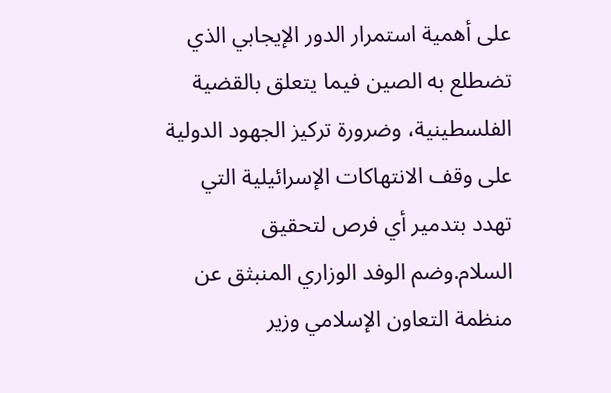على أهمية استمرار الدور الإيجابي الذي تضطلع به الصين فيما يتعلق بالقضية الفلسطينية، وضرورة تركيز الجهود الدولية على وقف الانتهاكات الإسرائيلية التي تهدد بتدمير أي فرص لتحقيق السلام.وضم الوفد الوزاري المنبثق عن منظمة التعاون الإسلامي وزير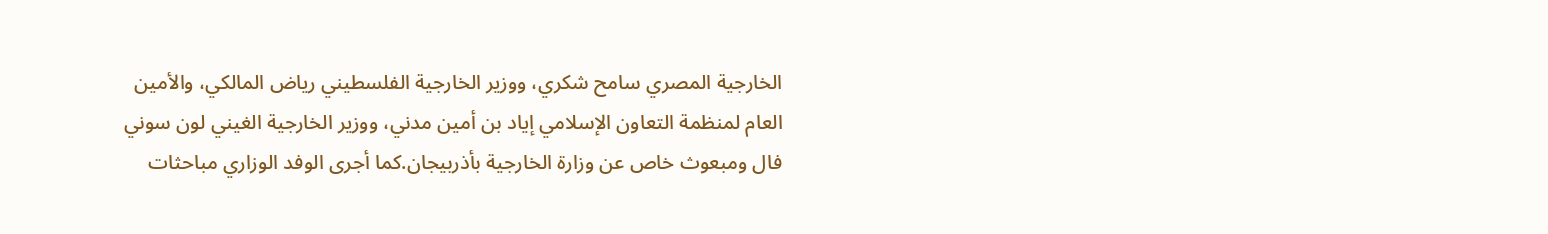الخارجية المصري سامح شكري، ووزير الخارجية الفلسطيني رياض المالكي، والأمين العام لمنظمة التعاون الإسلامي إياد بن أمين مدني، ووزير الخارجية الغيني لون سوني فال ومبعوث خاص عن وزارة الخارجية بأذربيجان.كما أجرى الوفد الوزاري مباحثات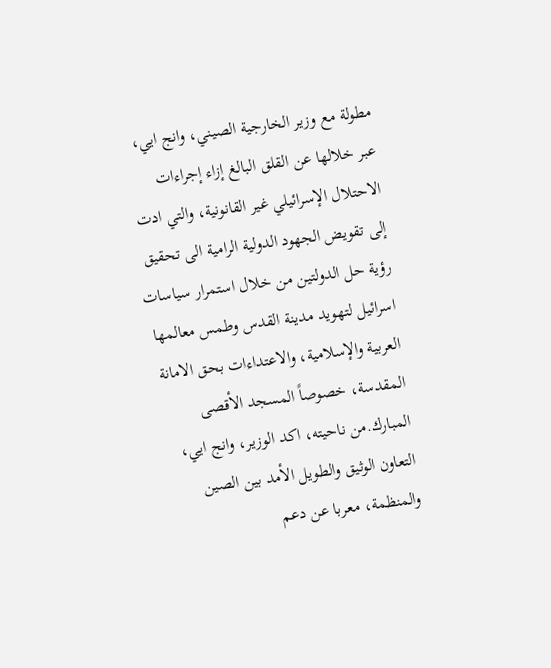مطولة مع وزير الخارجية الصيني، وانج ايي، عبر خلالها عن القلق البالغ إزاء إجراءات الاحتلال الإسرائيلي غير القانونية، والتي ادت إلى تقويض الجهود الدولية الرامية الى تحقيق رؤية حل الدولتين من خلال استمرار سياسات اسرائيل لتهويد مدينة القدس وطمس معالمها العربية والإسلامية، والاعتداءات بحق الامانة المقدسة، خصوصاً المسجد الأقصى المبارك.من ناحيته، اكد الوزير، وانج ايي، التعاون الوثيق والطويل الأمد بين الصين والمنظمة، معربا عن دعم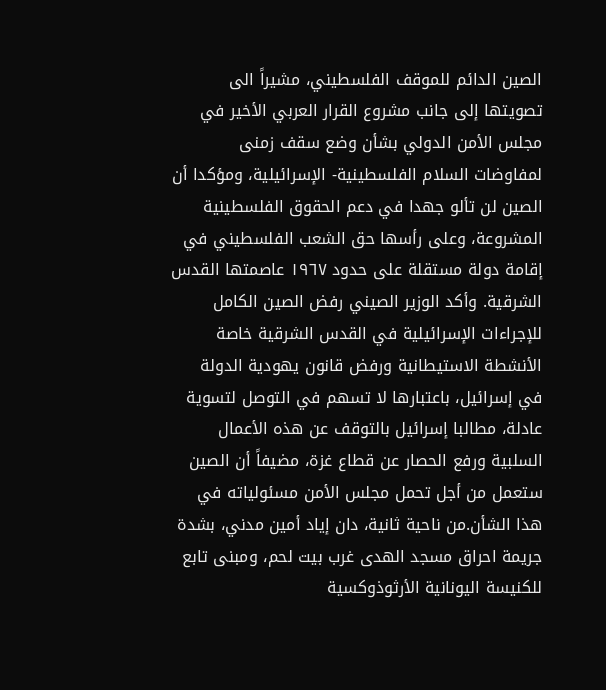الصين الدائم للموقف الفلسطيني، مشيراً الى تصويتها إلى جانب مشروع القرار العربي الأخير في مجلس الأمن الدولي بشأن وضع سقف زمنى لمفاوضات السلام الفلسطينية- الإسرائيلية، ومؤكدا أن الصين لن تألو جهدا في دعم الحقوق الفلسطينية المشروعة، وعلى رأسها حق الشعب الفلسطيني في إقامة دولة مستقلة على حدود ١٩٦٧ عاصمتها القدس الشرقية. وأكد الوزير الصيني رفض الصين الكامل للإجراءات الإسرائيلية في القدس الشرقية خاصة الأنشطة الاستيطانية ورفض قانون يهودية الدولة في إسرائيل، باعتبارها لا تسهم في التوصل لتسوية عادلة، مطالبا إسرائيل بالتوقف عن هذه الأعمال السلبية ورفع الحصار عن قطاع غزة، مضيفاً أن الصين ستعمل من أجل تحمل مجلس الأمن مسئولياته في هذا الشأن.من ناحية ثانية، دان إياد أمين مدني، بشدة جريمة احراق مسجد الهدى غرب بيت لحم، ومبنى تابع للكنيسة اليونانية الأرثوذوكسية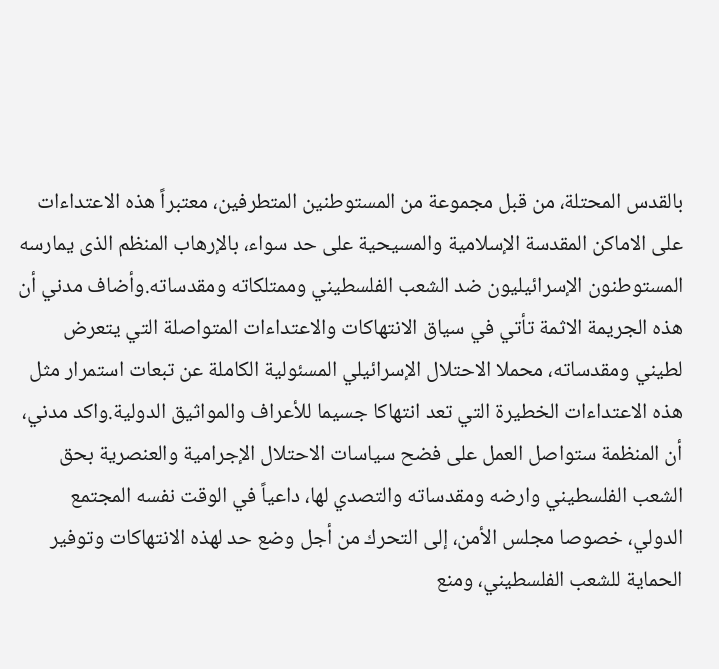بالقدس المحتلة، من قبل مجموعة من المستوطنين المتطرفين، معتبراً هذه الاعتداءات على الاماكن المقدسة الإسلامية والمسيحية على حد سواء، بالإرهاب المنظم الذى يمارسه المستوطنون الإسرائيليون ضد الشعب الفلسطيني وممتلكاته ومقدساته.وأضاف مدني أن هذه الجريمة الاثمة تأتي في سياق الانتهاكات والاعتداءات المتواصلة التي يتعرض لطيني ومقدساته، محملا الاحتلال الإسرائيلي المسئولية الكاملة عن تبعات استمرار مثل هذه الاعتداءات الخطيرة التي تعد انتهاكا جسيما للأعراف والمواثيق الدولية.واكد مدني، أن المنظمة ستواصل العمل على فضح سياسات الاحتلال الإجرامية والعنصرية بحق الشعب الفلسطيني وارضه ومقدساته والتصدي لها، داعياً في الوقت نفسه المجتمع الدولي، خصوصا مجلس الأمن، إلى التحرك من أجل وضع حد لهذه الانتهاكات وتوفير الحماية للشعب الفلسطيني، ومنع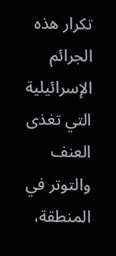تكرار هذه الجرائم الإسرائيلية التي تغذى العنف والتوتر في المنطقة،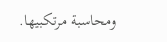ومحاسبة مرتكبيها.